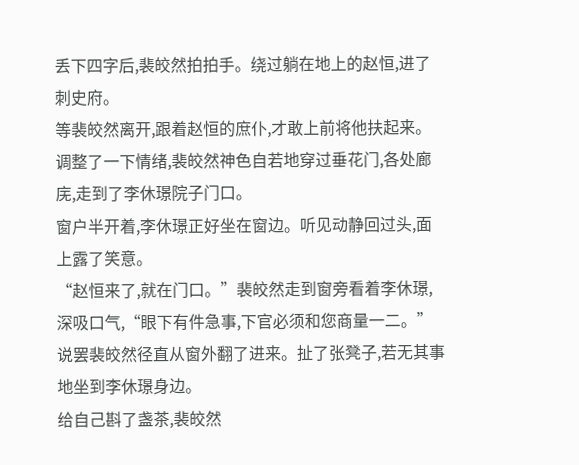丢下四字后,裴皎然拍拍手。绕过躺在地上的赵恒,进了刺史府。
等裴皎然离开,跟着赵恒的庶仆,才敢上前将他扶起来。
调整了一下情绪,裴皎然神色自若地穿过垂花门,各处廊庑,走到了李休璟院子门口。
窗户半开着,李休璟正好坐在窗边。听见动静回过头,面上露了笑意。
“赵恒来了,就在门口。”裴皎然走到窗旁看着李休璟,深吸口气,“眼下有件急事,下官必须和您商量一二。”
说罢裴皎然径直从窗外翻了进来。扯了张凳子,若无其事地坐到李休璟身边。
给自己斟了盏茶,裴皎然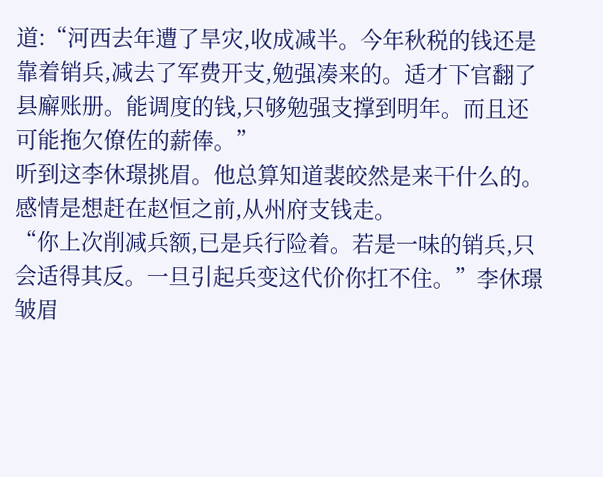道:“河西去年遭了旱灾,收成减半。今年秋税的钱还是靠着销兵,减去了军费开支,勉强凑来的。适才下官翻了县廨账册。能调度的钱,只够勉强支撑到明年。而且还可能拖欠僚佐的薪俸。”
听到这李休璟挑眉。他总算知道裴皎然是来干什么的。感情是想赶在赵恒之前,从州府支钱走。
“你上次削减兵额,已是兵行险着。若是一味的销兵,只会适得其反。一旦引起兵变这代价你扛不住。”李休璟皱眉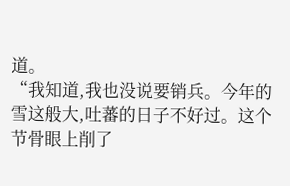道。
“我知道,我也没说要销兵。今年的雪这般大,吐蕃的日子不好过。这个节骨眼上削了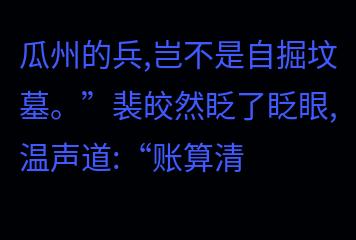瓜州的兵,岂不是自掘坟墓。”裴皎然眨了眨眼,温声道:“账算清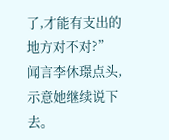了,才能有支出的地方对不对?”
闻言李休璟点头,示意她继续说下去。